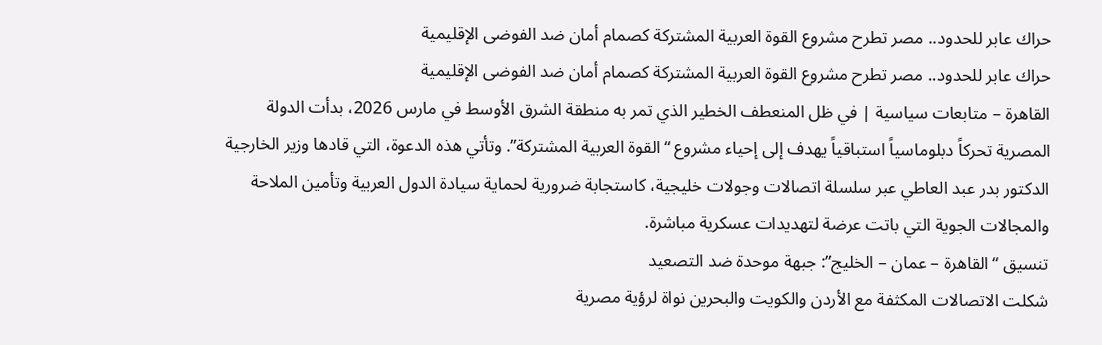حراك عابر للحدود.. مصر تطرح مشروع القوة العربية المشتركة كصمام أمان ضد الفوضى الإقليمية
حراك عابر للحدود.. مصر تطرح مشروع القوة العربية المشتركة كصمام أمان ضد الفوضى الإقليمية
القاهرة – متابعات سياسية | في ظل المنعطف الخطير الذي تمر به منطقة الشرق الأوسط في مارس 2026، بدأت الدولة المصرية تحركاً دبلوماسياً استباقياً يهدف إلى إحياء مشروع “القوة العربية المشتركة”. وتأتي هذه الدعوة، التي قادها وزير الخارجية الدكتور بدر عبد العاطي عبر سلسلة اتصالات وجولات خليجية، كاستجابة ضرورية لحماية سيادة الدول العربية وتأمين الملاحة والمجالات الجوية التي باتت عرضة لتهديدات عسكرية مباشرة.
تنسيق “القاهرة – عمان – الخليج”: جبهة موحدة ضد التصعيد
شكلت الاتصالات المكثفة مع الأردن والكويت والبحرين نواة لرؤية مصرية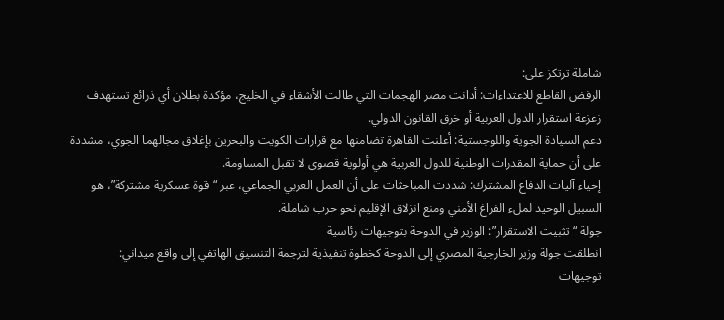شاملة ترتكز على:
الرفض القاطع للاعتداءات: أدانت مصر الهجمات التي طالت الأشقاء في الخليج، مؤكدة بطلان أي ذرائع تستهدف زعزعة استقرار الدول العربية أو خرق القانون الدولي.
دعم السيادة الجوية واللوجستية: أعلنت القاهرة تضامنها مع قرارات الكويت والبحرين بإغلاق مجالهما الجوي، مشددة على أن حماية المقدرات الوطنية للدول العربية هي أولوية قصوى لا تقبل المساومة.
إحياء آليات الدفاع المشترك: شددت المباحثات على أن العمل العربي الجماعي، عبر “قوة عسكرية مشتركة”، هو السبيل الوحيد لملء الفراغ الأمني ومنع انزلاق الإقليم نحو حرب شاملة.
جولة “تثبيت الاستقرار”: الوزير في الدوحة بتوجيهات رئاسية
انطلقت جولة وزير الخارجية المصري إلى الدوحة كخطوة تنفيذية لترجمة التنسيق الهاتفي إلى واقع ميداني:
توجيهات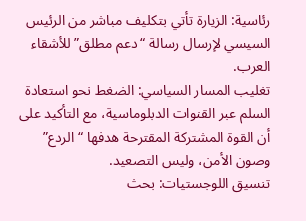رئاسية: الزيارة تأتي بتكليف مباشر من الرئيس السيسي لإرسال رسالة “دعم مطلق” للأشقاء العرب.
تغليب المسار السياسي: الضغط نحو استعادة السلم عبر القنوات الدبلوماسية، مع التأكيد على أن القوة المشتركة المقترحة هدفها “الردع” وصون الأمن، وليس التصعيد.
تنسيق اللوجستيات: بحث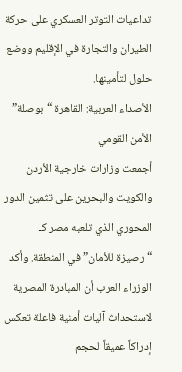تداعيات التوتر العسكري على حركة الطيران والتجارة في الإقليم ووضع حلول لتأمينها.
الأصداء العربية: القاهرة “بوصلة” الأمن القومي
أجمعت وزارات خارجية الأردن والكويت والبحرين على تثمين الدور المحوري الذي تلعبه مصر كـ “رصيزة للأمان” في المنطقة. وأكد الوزراء العرب أن المبادرة المصرية لاستحداث آليات أمنية فاعلة تعكس إدراكاً عميقاً لحجم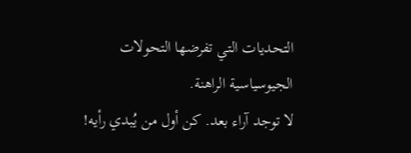التحديات التي تفرضها التحولات الجيوسياسية الراهنة.
لا توجد آراء بعد. كن أول من يُبدي رأيه!